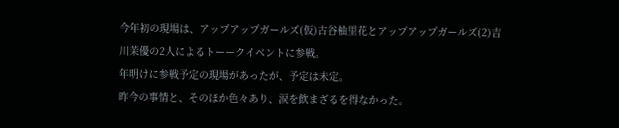今年初の現場は、アップアップガールズ(仮)古谷柚里花とアップアップガールズ(2)吉川茉優の2人によるトーークイベントに参戦。
年明けに参戦予定の現場があったが、予定は未定。
昨今の事情と、そのほか色々あり、涙を飲まざるを得なかった。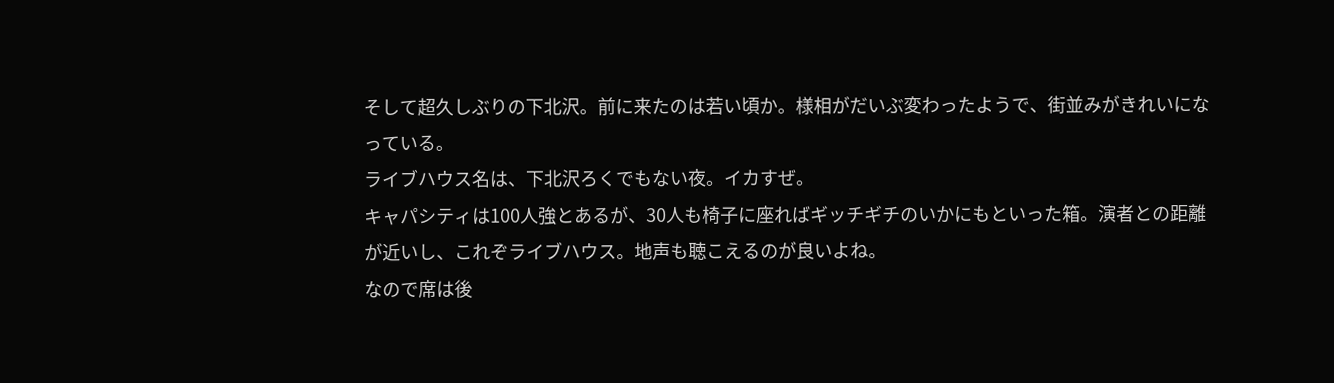そして超久しぶりの下北沢。前に来たのは若い頃か。様相がだいぶ変わったようで、街並みがきれいになっている。
ライブハウス名は、下北沢ろくでもない夜。イカすぜ。
キャパシティは100人強とあるが、30人も椅子に座ればギッチギチのいかにもといった箱。演者との距離が近いし、これぞライブハウス。地声も聴こえるのが良いよね。
なので席は後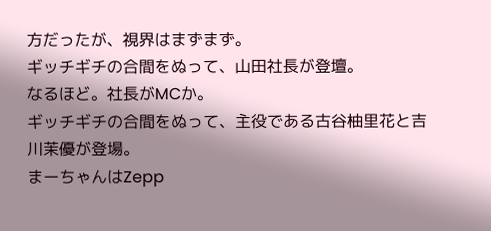方だったが、視界はまずまず。
ギッチギチの合間をぬって、山田社長が登壇。
なるほど。社長がMCか。
ギッチギチの合間をぬって、主役である古谷柚里花と吉川茉優が登場。
まーちゃんはZepp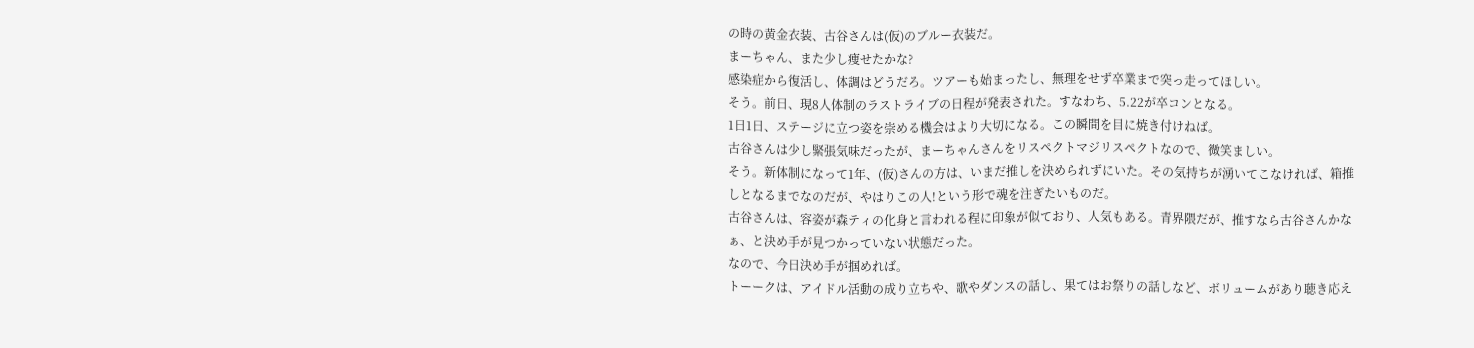の時の黄金衣装、古谷さんは(仮)のブルー衣装だ。
まーちゃん、また少し痩せたかな?
感染症から復活し、体調はどうだろ。ツアーも始まったし、無理をせず卒業まで突っ走ってほしい。
そう。前日、現8人体制のラストライブの日程が発表された。すなわち、5.22が卒コンとなる。
1日1日、ステージに立つ姿を崇める機会はより大切になる。この瞬間を目に焼き付けねば。
古谷さんは少し緊張気味だったが、まーちゃんさんをリスペクトマジリスペクトなので、微笑ましい。
そう。新体制になって1年、(仮)さんの方は、いまだ推しを決められずにいた。その気持ちが湧いてこなければ、箱推しとなるまでなのだが、やはりこの人!という形で魂を注ぎたいものだ。
古谷さんは、容姿が森ティの化身と言われる程に印象が似ており、人気もある。青界隈だが、推すなら古谷さんかなぁ、と決め手が見つかっていない状態だった。
なので、今日決め手が掴めれば。
トーークは、アイドル活動の成り立ちや、歌やダンスの話し、果てはお祭りの話しなど、ボリュームがあり聴き応え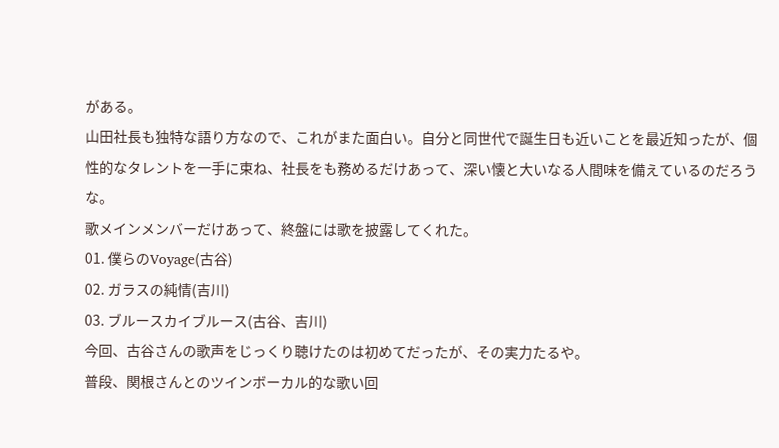がある。
山田社長も独特な語り方なので、これがまた面白い。自分と同世代で誕生日も近いことを最近知ったが、個性的なタレントを一手に束ね、社長をも務めるだけあって、深い懐と大いなる人間味を備えているのだろうな。
歌メインメンバーだけあって、終盤には歌を披露してくれた。
01. 僕らのVoyage(古谷)
02. ガラスの純情(吉川)
03. ブルースカイブルース(古谷、吉川)
今回、古谷さんの歌声をじっくり聴けたのは初めてだったが、その実力たるや。
普段、関根さんとのツインボーカル的な歌い回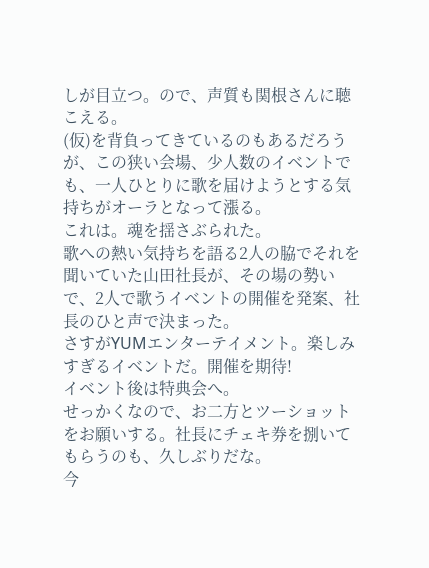しが目立つ。ので、声質も関根さんに聴こえる。
(仮)を背負ってきているのもあるだろうが、この狭い会場、少人数のイベントでも、一人ひとりに歌を届けようとする気持ちがオーラとなって漲る。
これは。魂を揺さぶられた。
歌への熱い気持ちを語る2人の脇でそれを聞いていた山田社長が、その場の勢いで、2人で歌うイベントの開催を発案、社長のひと声で決まった。
さすがYUMエンターテイメント。楽しみすぎるイベントだ。開催を期待!
イベント後は特典会へ。
せっかくなので、お二方とツーショットをお願いする。社長にチェキ券を捌いてもらうのも、久しぶりだな。
今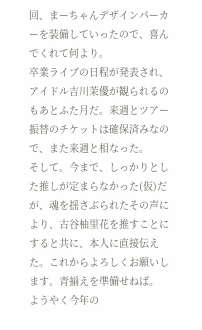回、まーちゃんデザインパーカーを装備していったので、喜んでくれて何より。
卒業ライブの日程が発表され、アイドル吉川茉優が観られるのもあとふた月だ。来週とツアー振替のチケットは確保済みなので、また来週と相なった。
そして。今まで、しっかりとした推しが定まらなかった(仮)だが、魂を揺さぶられたその声により、古谷柚里花を推すことにすると共に、本人に直接伝えた。これからよろしくお願いします。青揃えを準備せねば。
ようやく今年の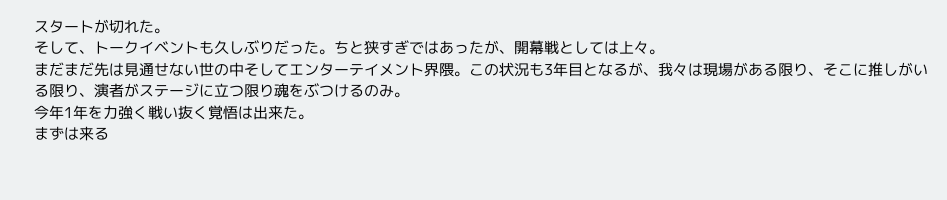スタートが切れた。
そして、トークイベントも久しぶりだった。ちと狭すぎではあったが、開幕戦としては上々。
まだまだ先は見通せない世の中そしてエンターテイメント界隈。この状況も3年目となるが、我々は現場がある限り、そこに推しがいる限り、演者がステージに立つ限り魂をぶつけるのみ。
今年1年を力強く戦い抜く覚悟は出来た。
まずは来る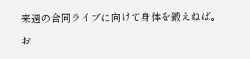来週の合同ライブに向けて身体を鍛えねば。
お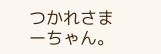つかれさまーちゃん。